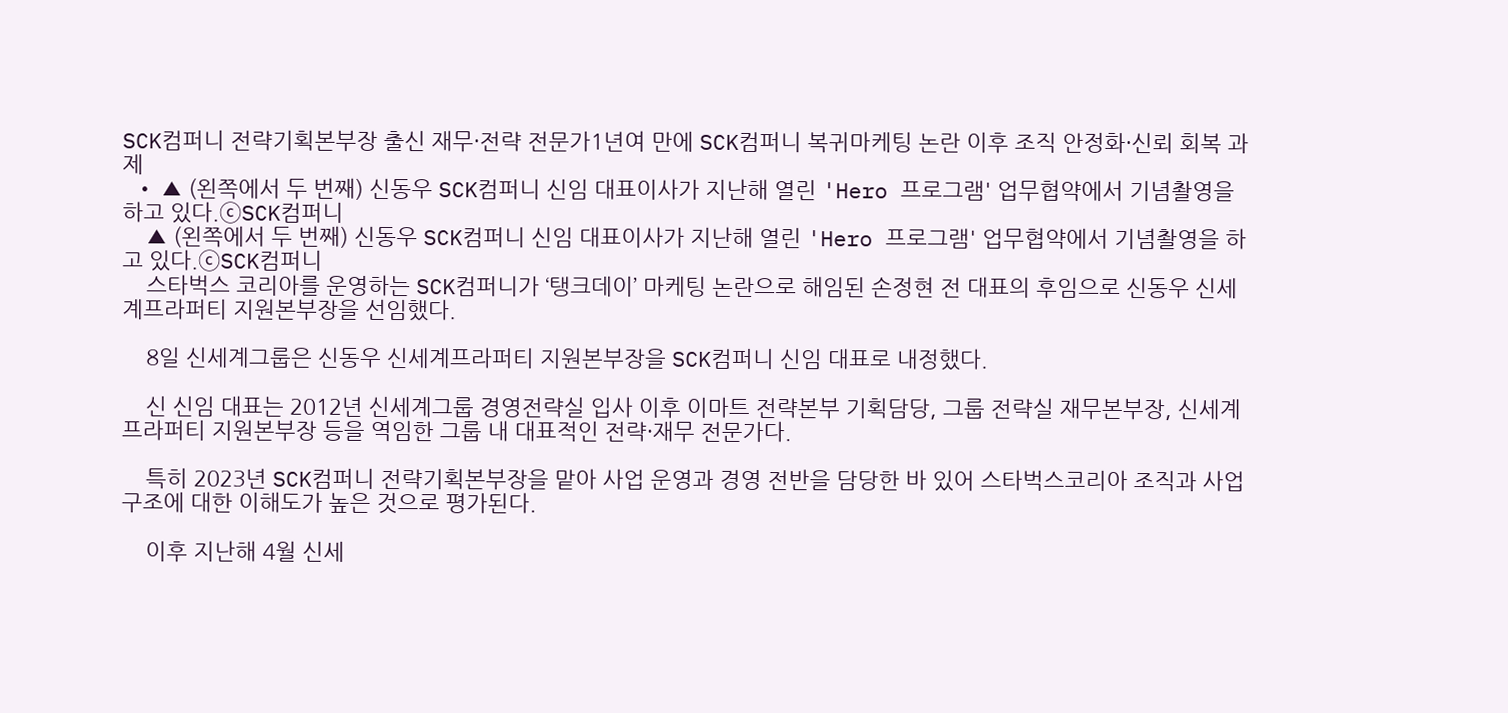SCK컴퍼니 전략기획본부장 출신 재무·전략 전문가1년여 만에 SCK컴퍼니 복귀마케팅 논란 이후 조직 안정화·신뢰 회복 과제
  • ▲ (왼쪽에서 두 번째) 신동우 SCK컴퍼니 신임 대표이사가 지난해 열린 'Hero 프로그램' 업무협약에서 기념촬영을 하고 있다.ⓒSCK컴퍼니
    ▲ (왼쪽에서 두 번째) 신동우 SCK컴퍼니 신임 대표이사가 지난해 열린 'Hero 프로그램' 업무협약에서 기념촬영을 하고 있다.ⓒSCK컴퍼니
    스타벅스 코리아를 운영하는 SCK컴퍼니가 ‘탱크데이’ 마케팅 논란으로 해임된 손정현 전 대표의 후임으로 신동우 신세계프라퍼티 지원본부장을 선임했다.

    8일 신세계그룹은 신동우 신세계프라퍼티 지원본부장을 SCK컴퍼니 신임 대표로 내정했다.

    신 신임 대표는 2012년 신세계그룹 경영전략실 입사 이후 이마트 전략본부 기획담당, 그룹 전략실 재무본부장, 신세계프라퍼티 지원본부장 등을 역임한 그룹 내 대표적인 전략·재무 전문가다.

    특히 2023년 SCK컴퍼니 전략기획본부장을 맡아 사업 운영과 경영 전반을 담당한 바 있어 스타벅스코리아 조직과 사업 구조에 대한 이해도가 높은 것으로 평가된다.

    이후 지난해 4월 신세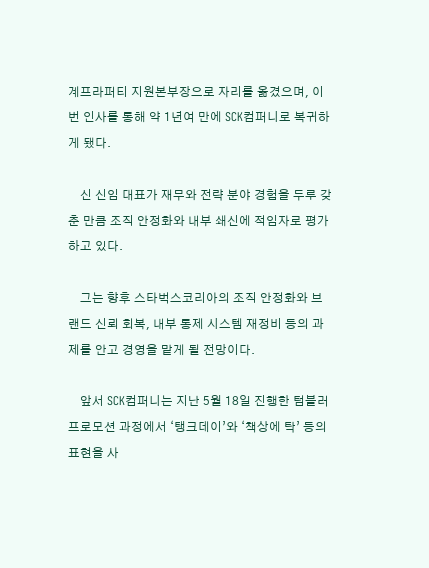계프라퍼티 지원본부장으로 자리를 옮겼으며, 이번 인사를 통해 약 1년여 만에 SCK컴퍼니로 복귀하게 됐다.

    신 신임 대표가 재무와 전략 분야 경험을 두루 갖춘 만큼 조직 안정화와 내부 쇄신에 적임자로 평가하고 있다.

    그는 향후 스타벅스코리아의 조직 안정화와 브랜드 신뢰 회복, 내부 통제 시스템 재정비 등의 과제를 안고 경영을 맡게 될 전망이다.

    앞서 SCK컴퍼니는 지난 5월 18일 진행한 텀블러 프로모션 과정에서 ‘탱크데이’와 ‘책상에 탁’ 등의 표현을 사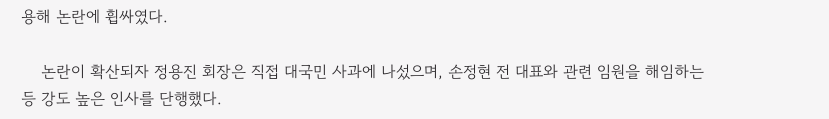용해 논란에 휩싸였다.

    논란이 확산되자 정용진 회장은 직접 대국민 사과에 나섰으며, 손정현 전 대표와 관련 임원을 해임하는 등 강도 높은 인사를 단행했다.